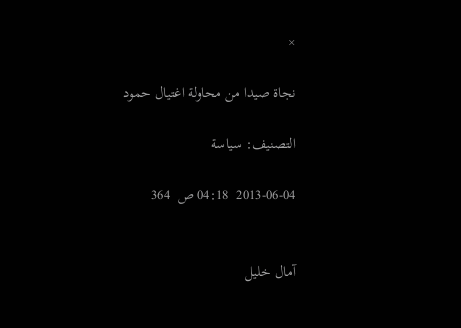×

نجاة صيدا من محاولة اغتيال حمود

التصنيف: سياسة

2013-06-04  04:18 ص  364


آمال خليل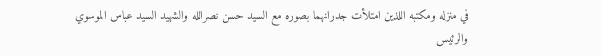في منزله ومكتبه اللذين امتلأت جدرانهما بصوره مع السيد حسن نصرالله والشهيد السيد عباس الموسوي والرئيس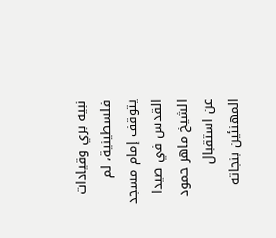نبيه بري وقيادات فلسطينية، لم يتوقف إمام مسجد القدس في صيدا الشيخ ماهر حمود عن استقبال المهنئين بنجاته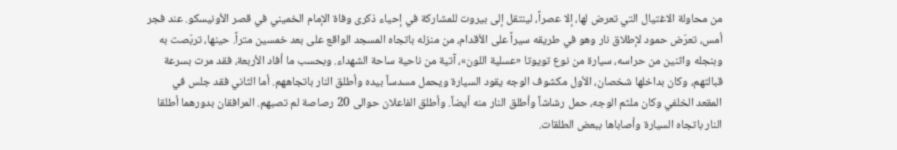من محاولة الاغتيال التي تعرض لها، إلا عصراً، لينتقل إلى بيروت للمشاركة في إحياء ذكرى وفاة الإمام الخميني في قصر الأونيسكو. عند فجر أمس، تعرّض حمود لإطلاق نار وهو في طريقه سيراً على الأقدام، من منزله باتجاه المسجد الواقع على بعد خمسين متراً. حينها، تربّصت به وبنجله واثنين من حراسه، سيارة من نوع تويوتا «عسلية اللون»، آتية من ناحية ساحة الشهداء. وبحسب ما أفاد الأربعة، فقد مرت بسرعة قبالتهم، وكان بداخلها شخصان، الأول مكشوف الوجه يقود السيارة ويحمل مسدساً بيده وأطلق النار باتجاههم. أما الثاني فقد جلس في المقعد الخلفي وكان ملثم الوجه، حمل رشاشاً وأطلق النار منه أيضاً. وأطلق الفاعلان حوالى 20 رصاصة لم تصبهم. المرافقان بدورهما أطلقا النار باتجاه السيارة وأصاباها ببعض الطلقات.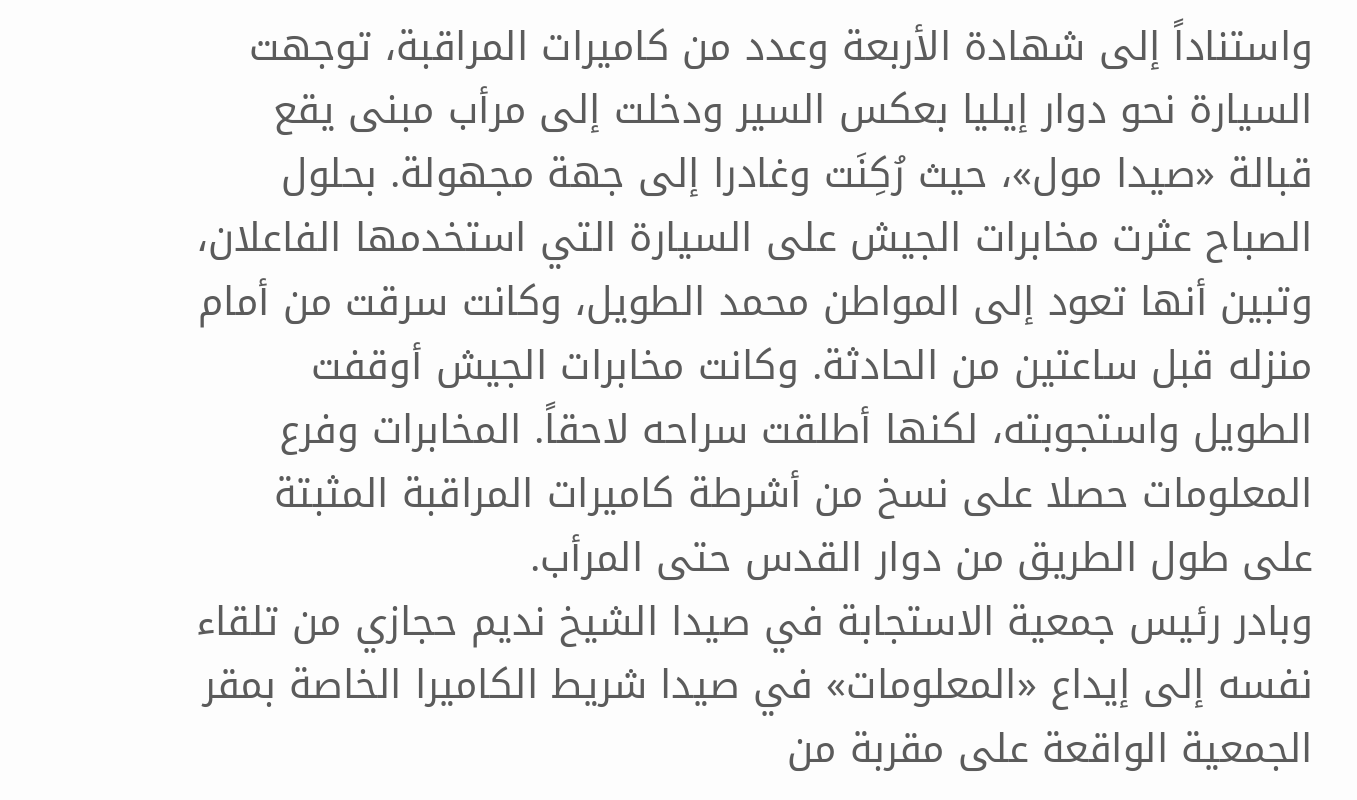واستناداً إلى شهادة الأربعة وعدد من كاميرات المراقبة، توجهت السيارة نحو دوار إيليا بعكس السير ودخلت إلى مرأب مبنى يقع قبالة «صيدا مول»، حيث رُكِنَت وغادرا إلى جهة مجهولة. بحلول الصباح عثرت مخابرات الجيش على السيارة التي استخدمها الفاعلان، وتبين أنها تعود إلى المواطن محمد الطويل، وكانت سرقت من أمام منزله قبل ساعتين من الحادثة. وكانت مخابرات الجيش أوقفت الطويل واستجوبته، لكنها أطلقت سراحه لاحقاً. المخابرات وفرع المعلومات حصلا على نسخ من أشرطة كاميرات المراقبة المثبتة على طول الطريق من دوار القدس حتى المرأب.
وبادر رئيس جمعية الاستجابة في صيدا الشيخ نديم حجازي من تلقاء نفسه إلى إيداع «المعلومات» في صيدا شريط الكاميرا الخاصة بمقر الجمعية الواقعة على مقربة من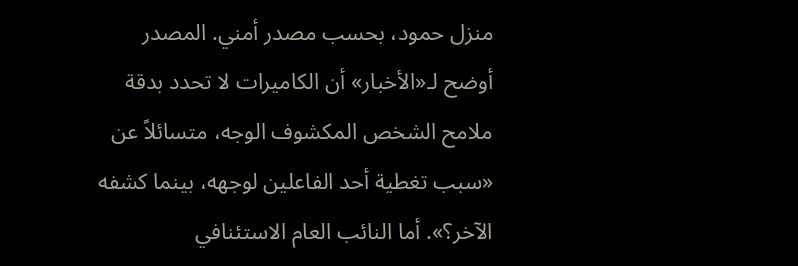منزل حمود، بحسب مصدر أمني. المصدر أوضح لـ«الأخبار» أن الكاميرات لا تحدد بدقة ملامح الشخص المكشوف الوجه، متسائلاً عن «سبب تغطية أحد الفاعلين لوجهه، بينما كشفه الآخر؟». أما النائب العام الاستئنافي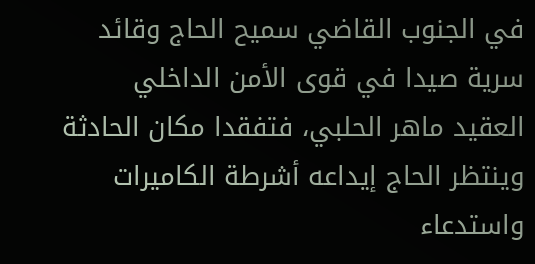في الجنوب القاضي سميح الحاج وقائد سرية صيدا في قوى الأمن الداخلي العقيد ماهر الحلبي، فتفقدا مكان الحادثة وينتظر الحاج إيداعه أشرطة الكاميرات واستدعاء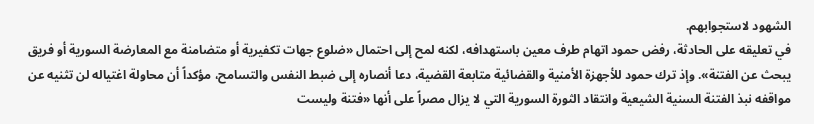الشهود لاستجوابهم.
في تعليقه على الحادثة، رفض حمود اتهام طرف معين باستهدافه، لكنه لمح إلى احتمال «ضلوع جهات تكفيرية أو متضامنة مع المعارضة السورية أو فريق يبحث عن الفتنة». وإذ ترك حمود للأجهزة الأمنية والقضائية متابعة القضية، دعا أنصاره إلى ضبط النفس والتسامح، مؤكداً أن محاولة اغتياله لن تثنيه عن مواقفه نبذ الفتنة السنية الشيعية وانتقاد الثورة السورية التي لا يزال مصراً على أنها «فتنة وليست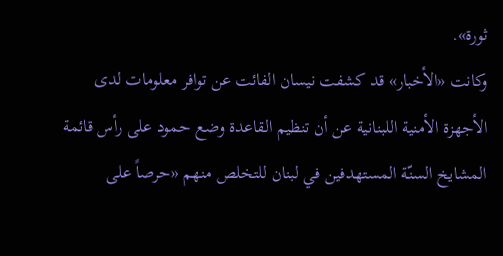ثورة».
وكانت «الأخبار» قد كشفت نيسان الفائت عن توافر معلومات لدى الأجهزة الأمنية اللبنانية عن أن تنظيم القاعدة وضع حمود على رأس قائمة المشايخ السنّة المستهدفين في لبنان للتخلص منهم «حرصاً على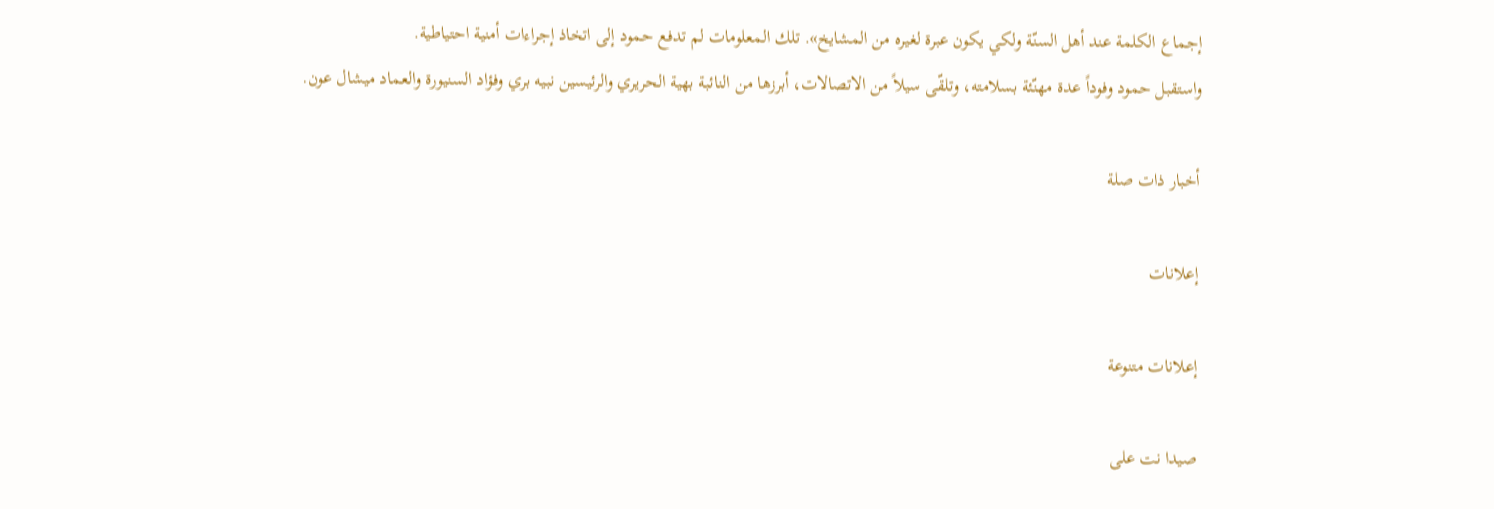إجماع الكلمة عند أهل السنّة ولكي يكون عبرة لغيره من المشايخ». تلك المعلومات لم تدفع حمود إلى اتخاذ إجراءات أمنية احتياطية.
واستقبل حمود وفوداً عدة مهنّئة بسلامته، وتلقّى سيلاً من الاتصالات، أبرزها من النائبة بهية الحريري والرئيسين نبيه بري وفؤاد السنيورة والعماد ميشال عون.

أخبار ذات صلة

إعلانات

إعلانات متنوعة

صيدا نت على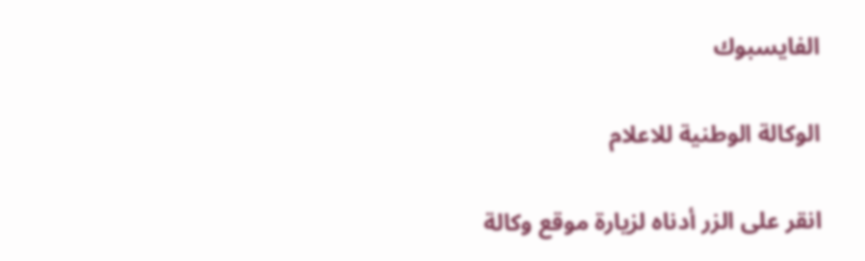الفايسبوك

الوكالة الوطنية للاعلام

انقر على الزر أدناه لزيارة موقع وكالة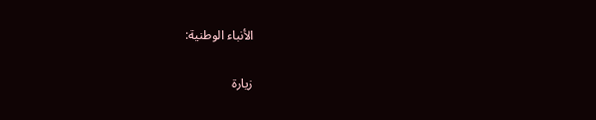الأنباء الوطنية:

زيارة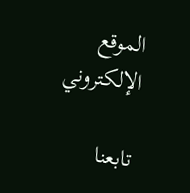الموقع الإلكتروني

تابعنا